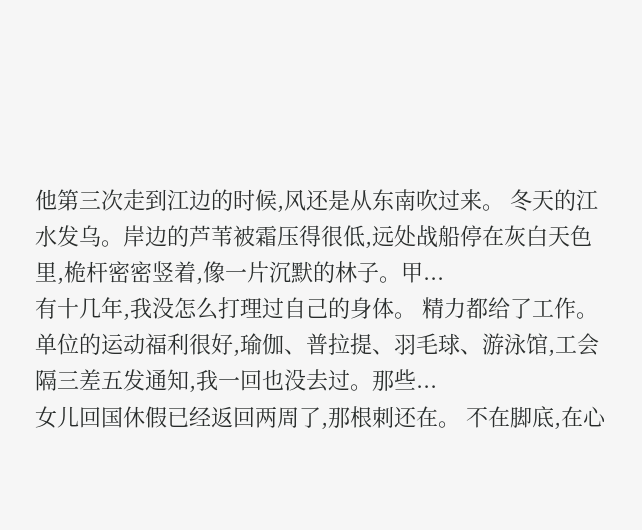他第三次走到江边的时候,风还是从东南吹过来。 冬天的江水发乌。岸边的芦苇被霜压得很低,远处战船停在灰白天色里,桅杆密密竖着,像一片沉默的林子。甲...
有十几年,我没怎么打理过自己的身体。 精力都给了工作。单位的运动福利很好,瑜伽、普拉提、羽毛球、游泳馆,工会隔三差五发通知,我一回也没去过。那些...
女儿回国休假已经返回两周了,那根刺还在。 不在脚底,在心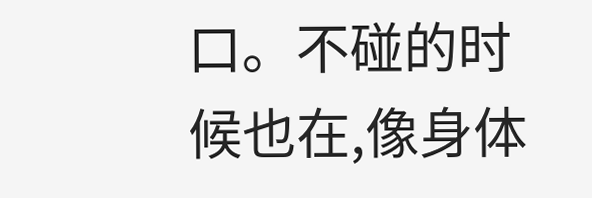口。不碰的时候也在,像身体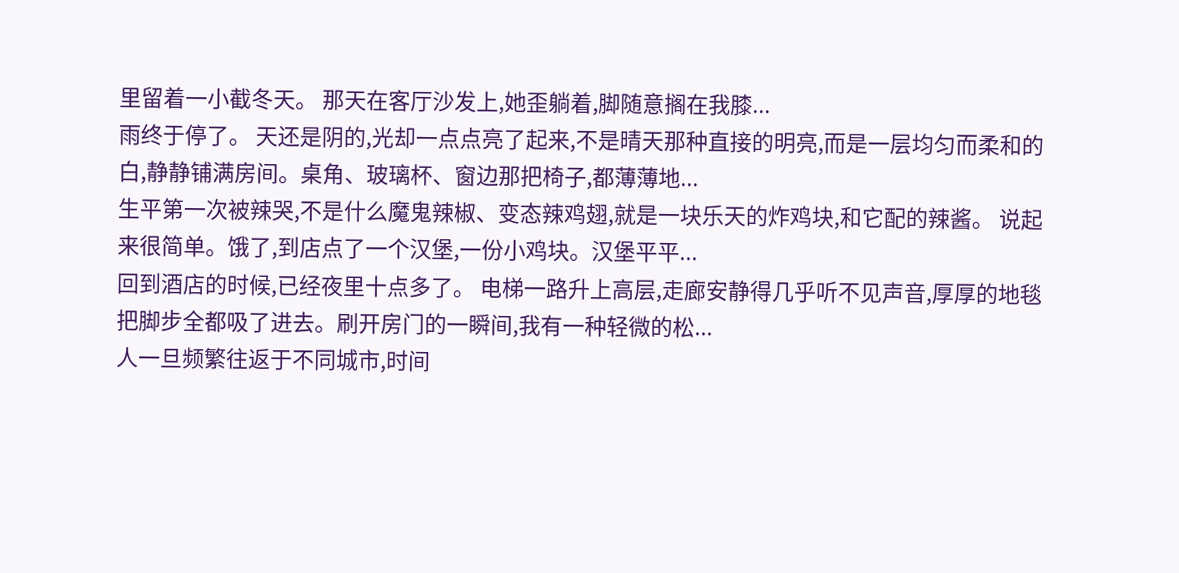里留着一小截冬天。 那天在客厅沙发上,她歪躺着,脚随意搁在我膝...
雨终于停了。 天还是阴的,光却一点点亮了起来,不是晴天那种直接的明亮,而是一层均匀而柔和的白,静静铺满房间。桌角、玻璃杯、窗边那把椅子,都薄薄地...
生平第一次被辣哭,不是什么魔鬼辣椒、变态辣鸡翅,就是一块乐天的炸鸡块,和它配的辣酱。 说起来很简单。饿了,到店点了一个汉堡,一份小鸡块。汉堡平平...
回到酒店的时候,已经夜里十点多了。 电梯一路升上高层,走廊安静得几乎听不见声音,厚厚的地毯把脚步全都吸了进去。刷开房门的一瞬间,我有一种轻微的松...
人一旦频繁往返于不同城市,时间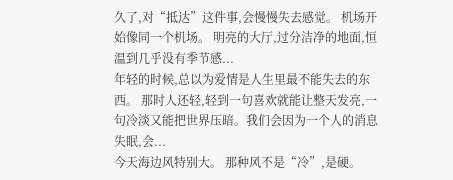久了,对“抵达”这件事,会慢慢失去感觉。 机场开始像同一个机场。 明亮的大厅,过分洁净的地面,恒温到几乎没有季节感...
年轻的时候,总以为爱情是人生里最不能失去的东西。 那时人还轻,轻到一句喜欢就能让整天发亮,一句冷淡又能把世界压暗。我们会因为一个人的消息失眠,会...
今天海边风特别大。 那种风不是“冷”,是硬。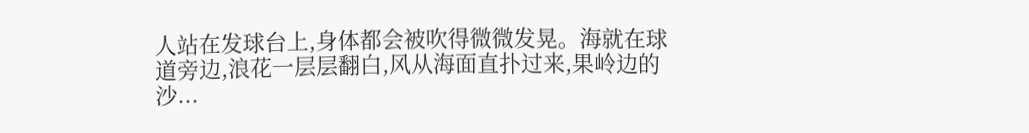人站在发球台上,身体都会被吹得微微发晃。海就在球道旁边,浪花一层层翻白,风从海面直扑过来,果岭边的沙...